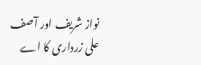نواز شریف اور آصف علی زرداری کا اے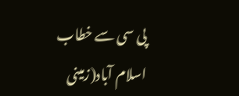پی سی سے خطاب
اسلام آباد(زمینی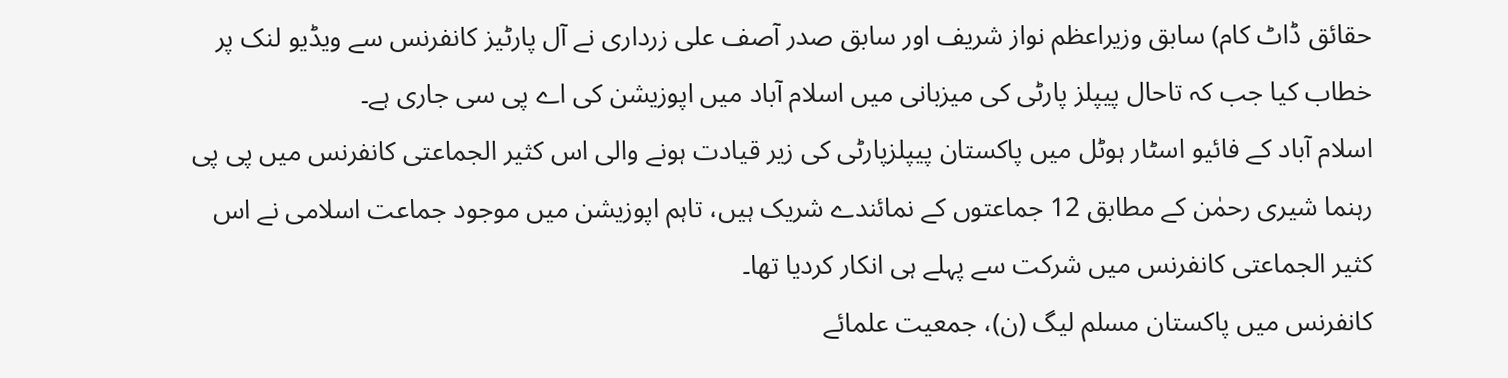حقائق ڈاٹ کام) سابق وزیراعظم نواز شریف اور سابق صدر آصف علی زرداری نے آل پارٹیز کانفرنس سے ویڈیو لنک پر خطاب کیا جب کہ تاحال پیپلز پارٹی کی میزبانی میں اسلام آباد میں اپوزیشن کی اے پی سی جاری ہے۔
اسلام آباد کے فائیو اسٹار ہوٹل میں پاکستان پیپلزپارٹی کی زیر قیادت ہونے والی اس کثیر الجماعتی کانفرنس میں پی پی رہنما شیری رحمٰن کے مطابق 12 جماعتوں کے نمائندے شریک ہیں، تاہم اپوزیشن میں موجود جماعت اسلامی نے اس کثیر الجماعتی کانفرنس میں شرکت سے پہلے ہی انکار کردیا تھا۔
کانفرنس میں پاکستان مسلم لیگ (ن)، جمعیت علمائے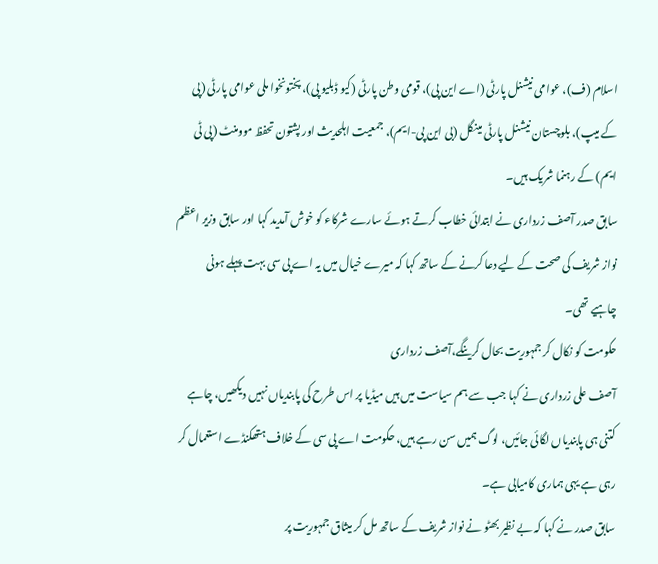اسلام (ف)، عوامی نیشنل پارٹی (اے این پی)، قومی وطن پارٹی (کیو ڈبلیو پی)، پختونخوا ملی عوامی پارٹی (پی کے میپ)، بلوچستان نیشنل پارٹی مینگل (بی این پی-ایم)، جمعیت اہلحدیث اور پشتون تحفظ موومنٹ (پی ٹی ایم) کے رہنما شریک ہیں۔
سابق صدر آصف زرداری نے ابتدائی خطاب کرتے ہوئے سارے شرکاء کو خوش آمدید کہا اور سابق وزیر اعظم نواز شریف کی صحت کے لیے دعا کرنے کے ساتھ کہا کہ میرے خیال میں یہ اے پی سی بہت پہلے ہونی چاہیے تھی۔
حکومت کو نکال کر جمہوریت بحال کرینگے،آصف زرداری
آصف علی زرداری نے کہا جب سے ہم سیاست میں ہیں میڈیا پر اس طرح کی پابندیاں نہیں دیکھیں، چاہے کتنی ہی پابندیاں لگائی جائیں، لوگ ہمیں سن رہے ہیں، حکومت اے پی سی کے خلاف ہتھکنڈے استعمال کر رہی ہے یہی ہماری کامیابی ہے۔
سابق صدر نے کہا کہ بے نظیر بھٹو نے نواز شریف کے ساتھ مل کر میثاق جمہوریت پر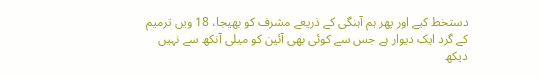دستخط کیے اور پھر ہم آہنگی کے ذریعے مشرف کو بھیجا، 18 ویں ترمیم کے گرد ایک دیوار ہے جس سے کوئی بھی آئین کو میلی آنکھ سے نہیں دیکھ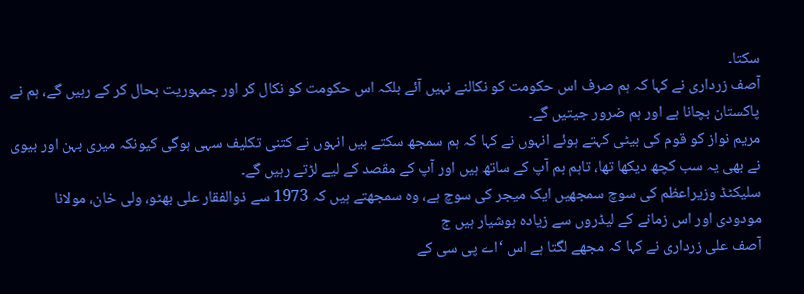سکتا۔
آصف زرداری نے کہا کہ ہم صرف اس حکومت کو نکالنے نہیں آئے بلکہ اس حکومت کو نکال کر اور جمہوریت بحال کر کے رہیں گے، ہم نے پاکستان بچانا ہے اور ہم ضرور جیتیں گے۔
مریم نواز کو قوم کی بیٹی کہتے ہوئے انہوں نے کہا کہ ہم سمجھ سکتے ہیں انہوں نے کتنی تکلیف سہی ہوگی کیونکہ میری بہن اور بیوی نے بھی یہ سب کچھ دیکھا تھا، تاہم ہم آپ کے ساتھ ہیں اور آپ کے مقصد کے لیے لڑتے رہیں گے۔
سلیکٹڈ وزیراعظم کی سوچ سمجھیں ایک میجر کی سوچ ہے، وہ سمجھتے ہیں کہ 1973 سے ذوالفقار علی بھٹو، ولی خان، مولانا مودودی اور اس زمانے کے لیڈروں سے زیادہ ہوشیار ہیں ج
آصف علی زرداری نے کہا کہ مجھے لگتا ہے اس ‘اے پی سی کے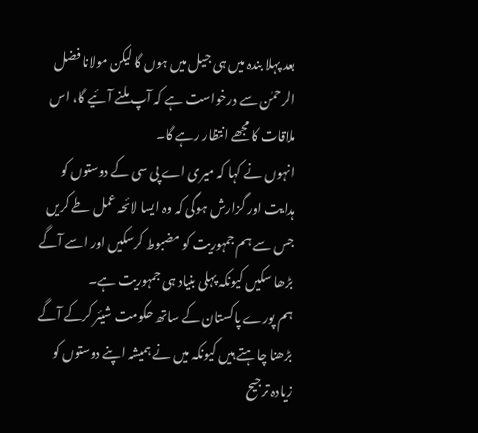بعد پہلا بندہ میں ہی جیل میں ہوں گا لیکن مولانا فضل الرحمٰن سے درخواست ہے کہ آپ ملنے آئیے گا، اس ملاقات کا مجھے انتظار رہے گا۔
انہوں نے کہا کہ میری اے پی سی کے دوستوں کو ہدایت اور گزارش ہوگی کہ وہ ایسا لائحہ عمل طے کریں جس سے ہم جمہوریت کو مضبوط کرسکیں اور اسے آگے بڑھا سکیں کیونکہ پہلی بنیاد ہی جمہوریت ہے۔
ہم پورے پاکستان کے ساتھ حکومت شیئر کرکے آگے بڑھنا چاہتے ہیں کیونکہ میں نے ہمیشہ اپنے دوستوں کو زیادہ ترجیح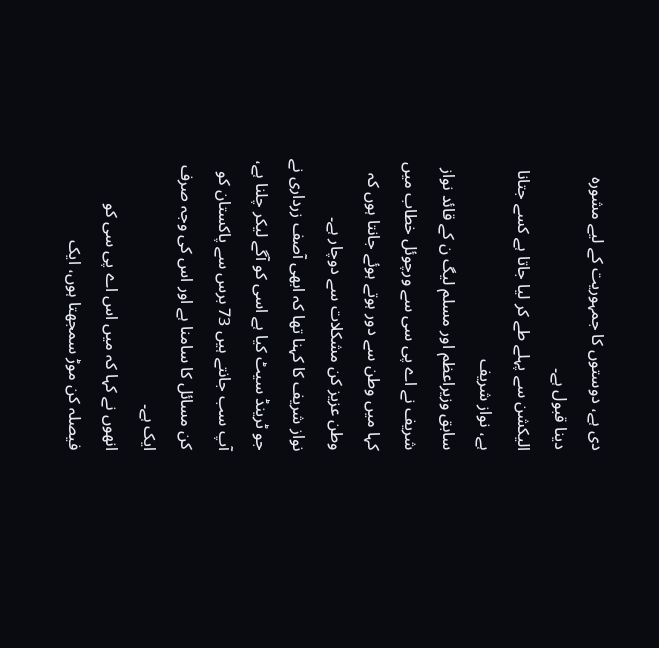دی ہے، دوستوں کا جمہوریت کے لیے مشورہ دینا قبول ہے۔
الیکشن سے پہلے طے کر لیا جاتا ہے کسے جتانا ہے، نواز شریف
سابق وزیراعظم اور مسلم لیگ ن کے قائد نواز شریف نے اے پی سی سے ورچوئل خطاب میں کہا میں وطن سے دور ہوتے ہوئے جانتا ہوں کہ وطن عزیز کن مشکلات سے دوچار ہے۔
نواز شریف کا کہنا تھا کہ ابھی آصف زرداری نے جو ٹرینڈ سیٹ کیا ہے اسی کو آگے لیکر چلنا ہے، آپ سب جانتے ہیں 73 برس سے پاکستان کو کن مسائل کا سامنا ہے اور اس کی وجہ صرف ایک ہے۔
انھوں نے کہا کہ میں اس اے پی سی کو فیصلہ کن موڑ سمجھتا ہوں، ایک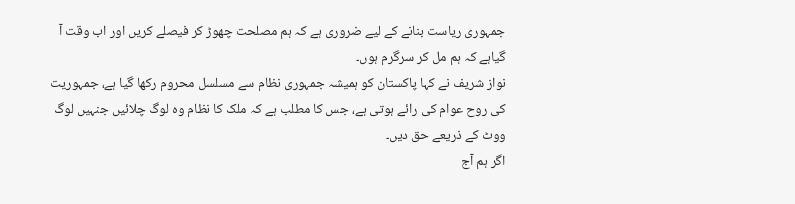جمہوری ریاست بنانے کے لیے ضروری ہے کہ ہم مصلحت چھوڑ کر فیصلے کریں اور اب وقت آ گیاہے کہ ہم مل کر سرگرم ہوں۔
نواز شریف نے کہا پاکستان کو ہمیشہ جمہوری نظام سے مسلسل محروم رکھا گیا ہے، جمہوریت کی روح عوام کی رائے ہوتی ہے، جس کا مطلب ہے کہ ملک کا نظام وہ لوگ چلائیں جنہیں لوگ ووٹ کے ذریعے حق دیں۔
اگر ہم آج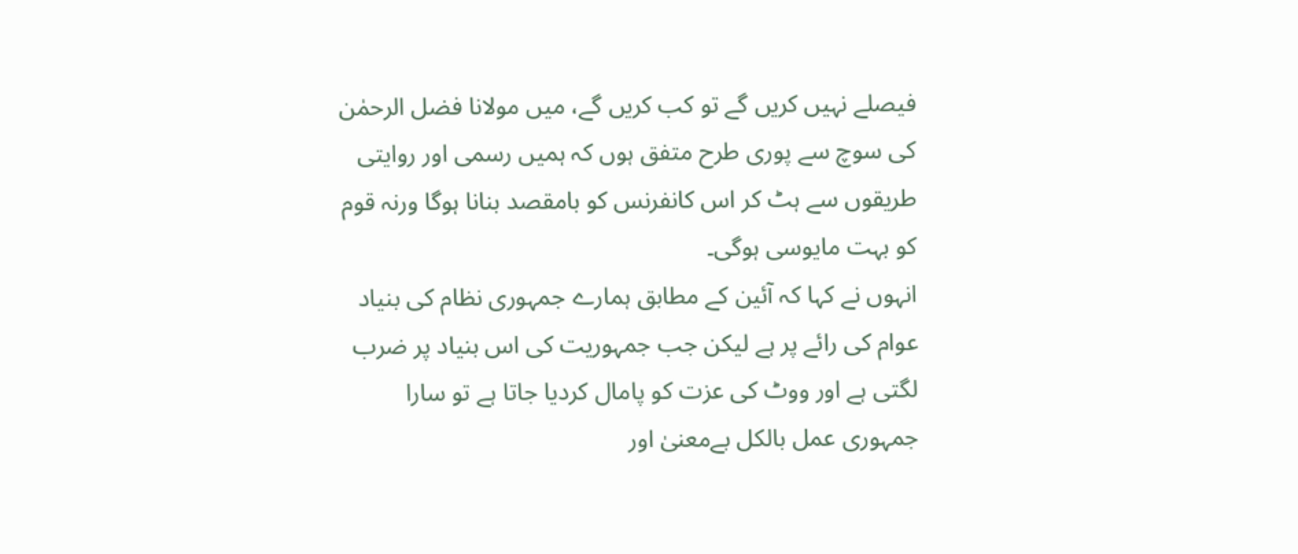فیصلے نہیں کریں گے تو کب کریں گے، میں مولانا فضل الرحمٰن کی سوچ سے پوری طرح متفق ہوں کہ ہمیں رسمی اور روایتی طریقوں سے ہٹ کر اس کانفرنس کو بامقصد بنانا ہوگا ورنہ قوم کو بہت مایوسی ہوگی۔
انہوں نے کہا کہ آئین کے مطابق ہمارے جمہوری نظام کی بنیاد عوام کی رائے پر ہے لیکن جب جمہوریت کی اس بنیاد پر ضرب لگتی ہے اور ووٹ کی عزت کو پامال کردیا جاتا ہے تو سارا جمہوری عمل بالکل بےمعنیٰ اور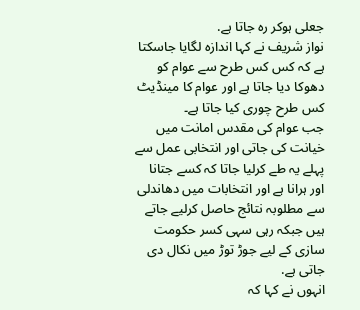جعلی ہوکر رہ جاتا ہے.
نواز شریف نے کہا اندازہ لگایا جاسکتا ہے کہ کس کس طرح سے عوام کو دھوکا دیا جاتا ہے اور عوام کا مینڈیٹ کس طرح چوری کیا جاتا ہے۔
جب عوام کی مقدس امانت میں خیانت کی جاتی اور انتخابی عمل سے پہلے یہ طے کرلیا جاتا کہ کسے جتانا اور ہرانا ہے اور انتخابات میں دھاندلی سے مطلوبہ نتائج حاصل کرلیے جاتے ہیں جبکہ رہی سہی کسر حکومت سازی کے لیے جوڑ توڑ میں نکال دی جاتی ہے.
انہوں نے کہا کہ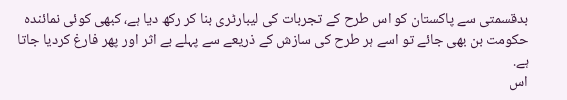بدقسمتی سے پاکستان کو اس طرح کے تجربات کی لیبارٹری بنا کر رکھ دیا ہے، کبھی کوئی نمائندہ حکومت بن بھی جائے تو اسے ہر طرح کی سازش کے ذریعے سے پہلے بے اثر اور پھر فارغ کردیا جاتا ہے.
اس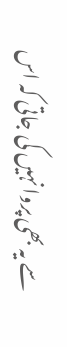سے یہ بھی پروا نہیں کی جاتی کہ اس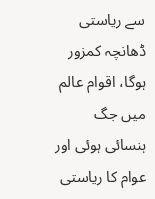سے ریاستی ڈھانچہ کمزور ہوگا، اقوام عالم میں جگ ہنسائی ہوئی اور عوام کا ریاستی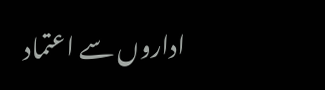اداروں سے اعتماد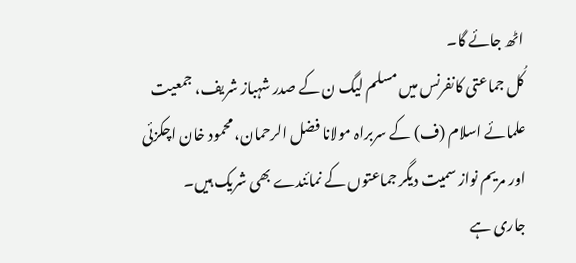اٹھ جائے گا۔
کُل جماعتی کانفرنس میں مسلم لیگ ن کے صدر شہباز شریف، جمعیت علمائے اسلام (ف) کے سربراہ مولانا فضل الرحمان، محمود خان اچکزئی اور مریم نواز سمیت دیگر جماعتوں کے نمائندے بھی شریک ہیں۔
جاری ہے